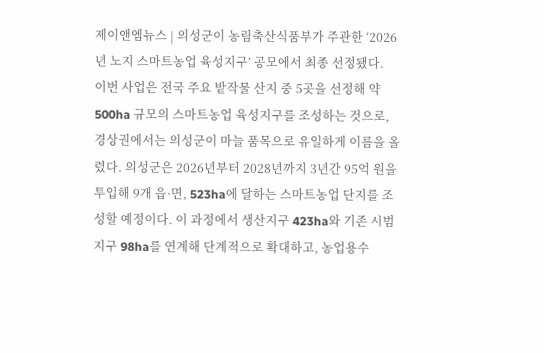제이앤엠뉴스 | 의성군이 농림축산식품부가 주관한 ‘2026년 노지 스마트농업 육성지구’ 공모에서 최종 선정됐다.
이번 사업은 전국 주요 밭작물 산지 중 5곳을 선정해 약 500ha 규모의 스마트농업 육성지구를 조성하는 것으로, 경상권에서는 의성군이 마늘 품목으로 유일하게 이름을 올렸다. 의성군은 2026년부터 2028년까지 3년간 95억 원을 투입해 9개 읍·면, 523ha에 달하는 스마트농업 단지를 조성할 예정이다. 이 과정에서 생산지구 423ha와 기존 시범지구 98ha를 연계해 단계적으로 확대하고, 농업용수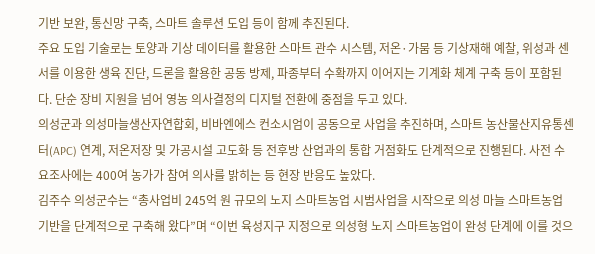기반 보완, 통신망 구축, 스마트 솔루션 도입 등이 함께 추진된다.
주요 도입 기술로는 토양과 기상 데이터를 활용한 스마트 관수 시스템, 저온·가뭄 등 기상재해 예찰, 위성과 센서를 이용한 생육 진단, 드론을 활용한 공동 방제, 파종부터 수확까지 이어지는 기계화 체계 구축 등이 포함된다. 단순 장비 지원을 넘어 영농 의사결정의 디지털 전환에 중점을 두고 있다.
의성군과 의성마늘생산자연합회, 비바엔에스 컨소시엄이 공동으로 사업을 추진하며, 스마트 농산물산지유통센터(APC) 연계, 저온저장 및 가공시설 고도화 등 전후방 산업과의 통합 거점화도 단계적으로 진행된다. 사전 수요조사에는 400여 농가가 참여 의사를 밝히는 등 현장 반응도 높았다.
김주수 의성군수는 “총사업비 245억 원 규모의 노지 스마트농업 시범사업을 시작으로 의성 마늘 스마트농업 기반을 단계적으로 구축해 왔다”며 “이번 육성지구 지정으로 의성형 노지 스마트농업이 완성 단계에 이를 것으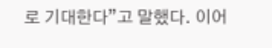로 기대한다”고 말했다. 이어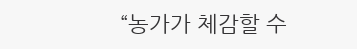“농가가 체감할 수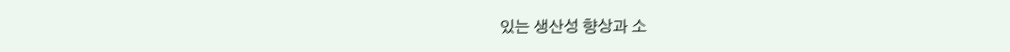있는 생산성 향상과 소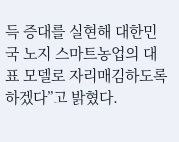득 증대를 실현해 대한민국 노지 스마트농업의 대표 모델로 자리매김하도록 하겠다”고 밝혔다.